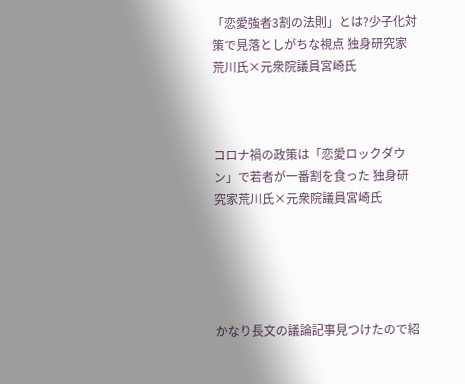「恋愛強者3割の法則」とは?少子化対策で見落としがちな視点 独身研究家荒川氏×元衆院議員宮崎氏



コロナ禍の政策は「恋愛ロックダウン」で若者が一番割を食った 独身研究家荒川氏×元衆院議員宮崎氏





かなり長文の議論記事見つけたので紹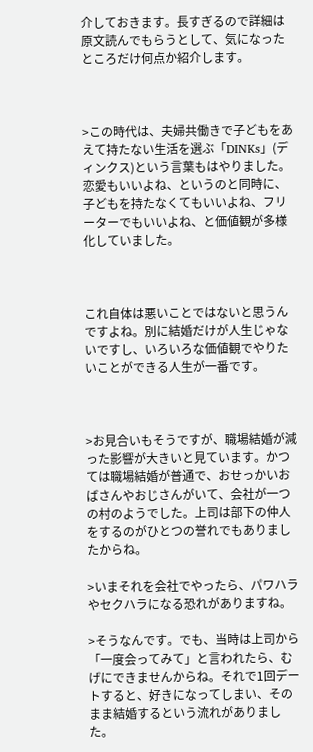介しておきます。長すぎるので詳細は原文読んでもらうとして、気になったところだけ何点か紹介します。



>この時代は、夫婦共働きで子どもをあえて持たない生活を選ぶ「DINKs」(ディンクス)という言葉もはやりました。恋愛もいいよね、というのと同時に、子どもを持たなくてもいいよね、フリーターでもいいよね、と価値観が多様化していました。



これ自体は悪いことではないと思うんですよね。別に結婚だけが人生じゃないですし、いろいろな価値観でやりたいことができる人生が一番です。



>お見合いもそうですが、職場結婚が減った影響が大きいと見ています。かつては職場結婚が普通で、おせっかいおばさんやおじさんがいて、会社が一つの村のようでした。上司は部下の仲人をするのがひとつの誉れでもありましたからね。

>いまそれを会社でやったら、パワハラやセクハラになる恐れがありますね。

>そうなんです。でも、当時は上司から「一度会ってみて」と言われたら、むげにできませんからね。それで1回デートすると、好きになってしまい、そのまま結婚するという流れがありました。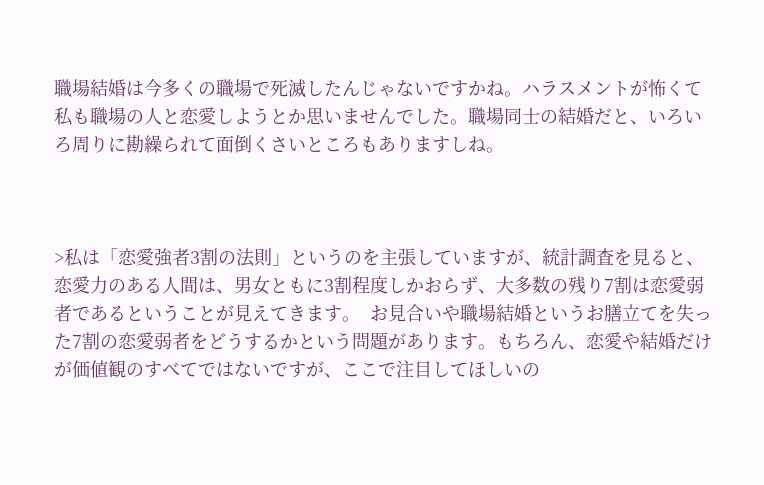職場結婚は今多くの職場で死滅したんじゃないですかね。ハラスメントが怖くて私も職場の人と恋愛しようとか思いませんでした。職場同士の結婚だと、いろいろ周りに勘繰られて面倒くさいところもありますしね。



>私は「恋愛強者3割の法則」というのを主張していますが、統計調査を見ると、恋愛力のある人間は、男女ともに3割程度しかおらず、大多数の残り7割は恋愛弱者であるということが見えてきます。  お見合いや職場結婚というお膳立てを失った7割の恋愛弱者をどうするかという問題があります。もちろん、恋愛や結婚だけが価値観のすべてではないですが、ここで注目してほしいの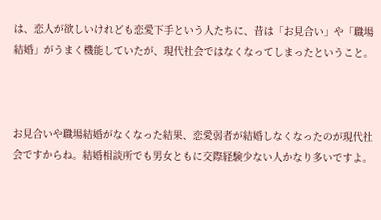は、恋人が欲しいけれども恋愛下手という人たちに、昔は「お見合い」や「職場結婚」がうまく機能していたが、現代社会ではなくなってしまったということ。



お見合いや職場結婚がなくなった結果、恋愛弱者が結婚しなくなったのが現代社会ですからね。結婚相談所でも男女ともに交際経験少ない人かなり多いですよ。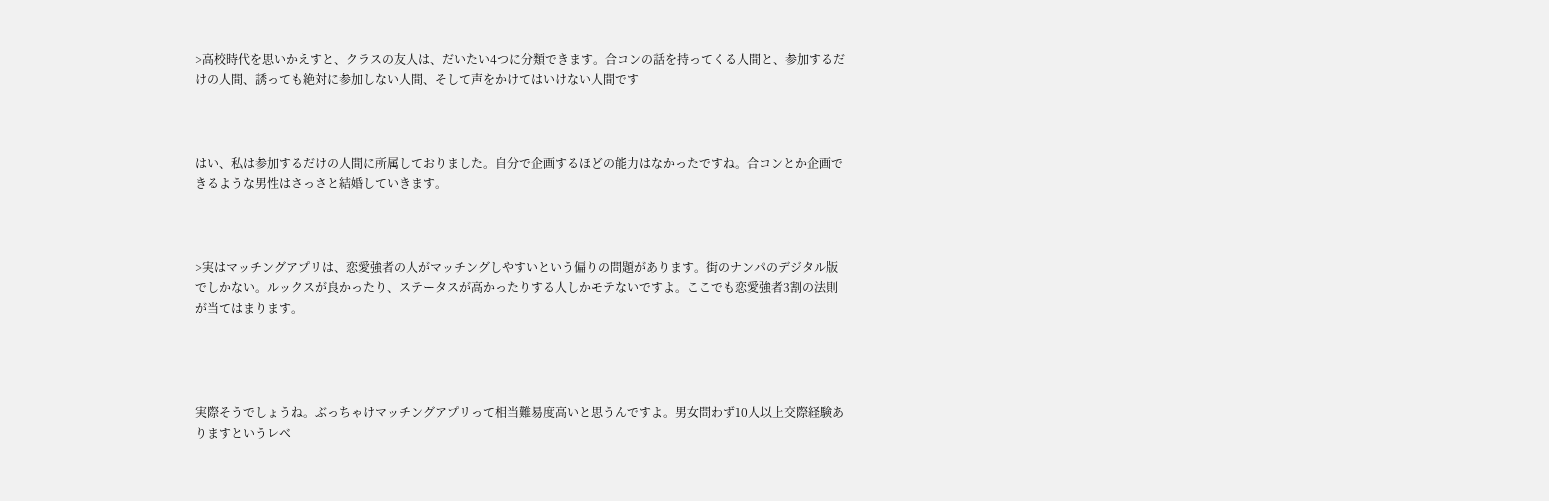>高校時代を思いかえすと、クラスの友人は、だいたい4つに分類できます。合コンの話を持ってくる人間と、参加するだけの人間、誘っても絶対に参加しない人間、そして声をかけてはいけない人間です



はい、私は参加するだけの人間に所属しておりました。自分で企画するほどの能力はなかったですね。合コンとか企画できるような男性はさっさと結婚していきます。



>実はマッチングアプリは、恋愛強者の人がマッチングしやすいという偏りの問題があります。街のナンパのデジタル版でしかない。ルックスが良かったり、ステータスが高かったりする人しかモテないですよ。ここでも恋愛強者3割の法則が当てはまります。




実際そうでしょうね。ぶっちゃけマッチングアプリって相当難易度高いと思うんですよ。男女問わず10人以上交際経験ありますというレベ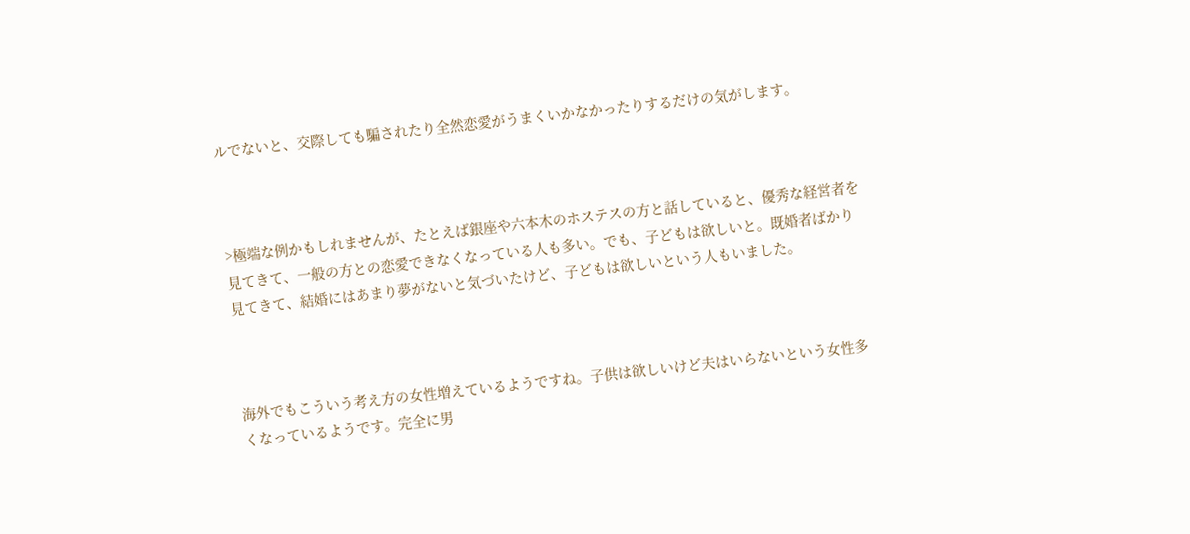ルでないと、交際しても騙されたり全然恋愛がうまくいかなかったりするだけの気がします。



>極端な例かもしれませんが、たとえば銀座や六本木のホステスの方と話していると、優秀な経営者を見てきて、一般の方との恋愛できなくなっている人も多い。でも、子どもは欲しいと。既婚者ばかり見てきて、結婚にはあまり夢がないと気づいたけど、子どもは欲しいという人もいました。



海外でもこういう考え方の女性増えているようですね。子供は欲しいけど夫はいらないという女性多くなっているようです。完全に男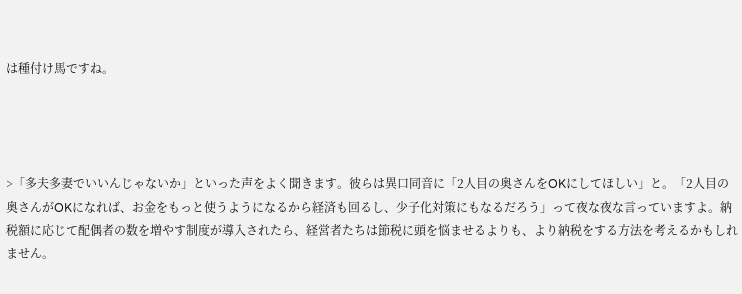は種付け馬ですね。




>「多夫多妻でいいんじゃないか」といった声をよく聞きます。彼らは異口同音に「2人目の奥さんをOKにしてほしい」と。「2人目の奥さんがOKになれば、お金をもっと使うようになるから経済も回るし、少子化対策にもなるだろう」って夜な夜な言っていますよ。納税額に応じて配偶者の数を増やす制度が導入されたら、経営者たちは節税に頭を悩ませるよりも、より納税をする方法を考えるかもしれません。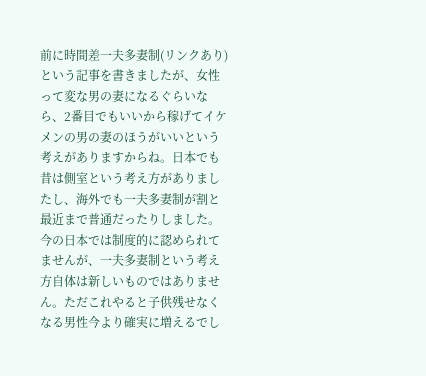前に時間差一夫多妻制(リンクあり)という記事を書きましたが、女性って変な男の妻になるぐらいなら、2番目でもいいから稼げてイケメンの男の妻のほうがいいという考えがありますからね。日本でも昔は側室という考え方がありましたし、海外でも一夫多妻制が割と最近まで普通だったりしました。今の日本では制度的に認められてませんが、一夫多妻制という考え方自体は新しいものではありません。ただこれやると子供残せなくなる男性今より確実に増えるでし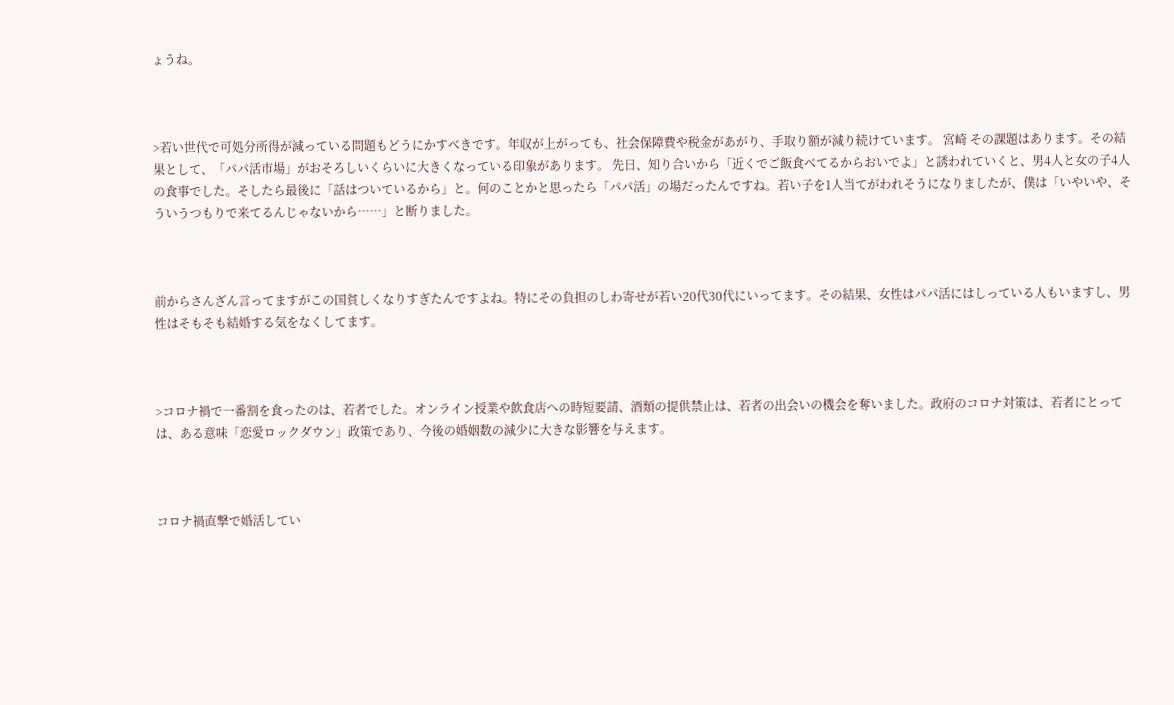ょうね。



>若い世代で可処分所得が減っている問題もどうにかすべきです。年収が上がっても、社会保障費や税金があがり、手取り額が減り続けています。 宮崎 その課題はあります。その結果として、「パパ活市場」がおそろしいくらいに大きくなっている印象があります。 先日、知り合いから「近くでご飯食べてるからおいでよ」と誘われていくと、男4人と女の子4人の食事でした。そしたら最後に「話はついているから」と。何のことかと思ったら「パパ活」の場だったんですね。若い子を1人当てがわれそうになりましたが、僕は「いやいや、そういうつもりで来てるんじゃないから……」と断りました。



前からさんざん言ってますがこの国貧しくなりすぎたんですよね。特にその負担のしわ寄せが若い20代30代にいってます。その結果、女性はパパ活にはしっている人もいますし、男性はそもそも結婚する気をなくしてます。



>コロナ禍で一番割を食ったのは、若者でした。オンライン授業や飲食店への時短要請、酒類の提供禁止は、若者の出会いの機会を奪いました。政府のコロナ対策は、若者にとっては、ある意味「恋愛ロックダウン」政策であり、今後の婚姻数の減少に大きな影響を与えます。



コロナ禍直撃で婚活してい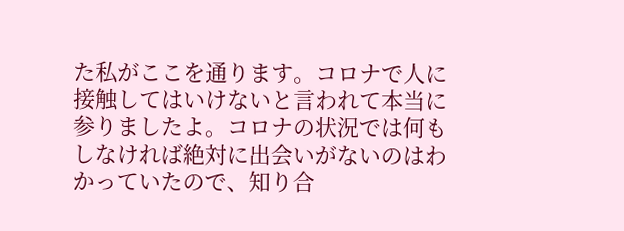た私がここを通ります。コロナで人に接触してはいけないと言われて本当に参りましたよ。コロナの状況では何もしなければ絶対に出会いがないのはわかっていたので、知り合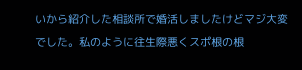いから紹介した相談所で婚活しましたけどマジ大変でした。私のように往生際悪くスポ根の根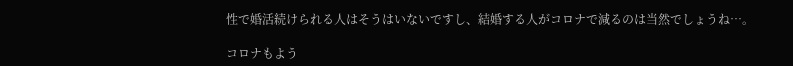性で婚活続けられる人はそうはいないですし、結婚する人がコロナで減るのは当然でしょうね…。

コロナもよう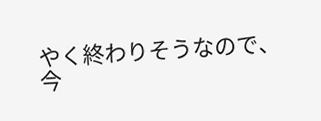やく終わりそうなので、今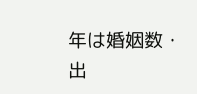年は婚姻数・出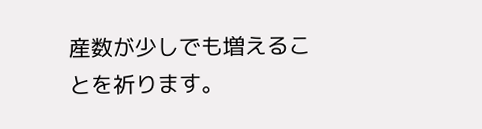産数が少しでも増えることを祈ります。